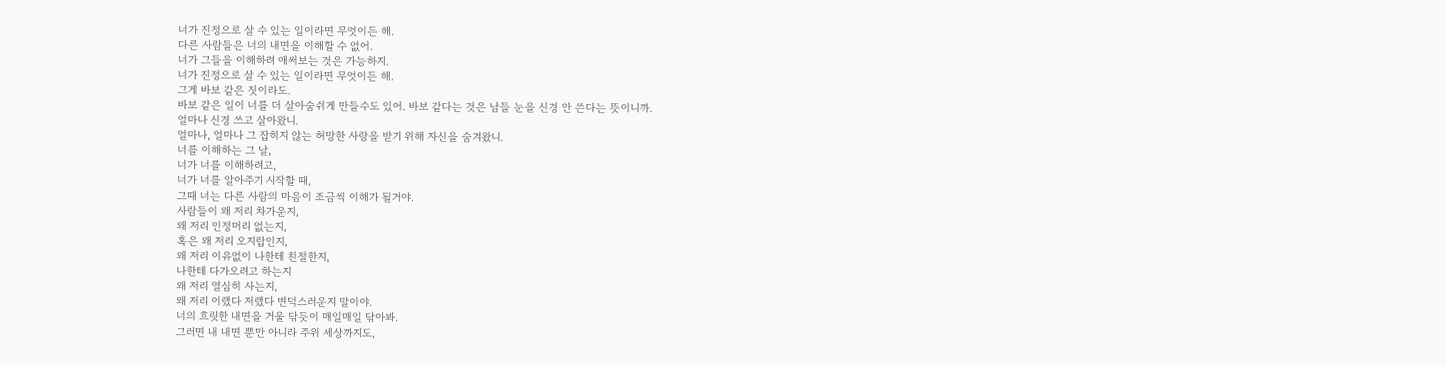너가 진정으로 살 수 있는 일이라면 무엇이든 해.
다른 사람들은 너의 내면을 이해할 수 없어.
너가 그들을 이해하려 애써보는 것은 가능하지.
너가 진정으로 살 수 있는 일이라면 무엇이든 해.
그게 바보 같은 짓이라도.
바보 같은 일이 너를 더 살아숨쉬게 만들수도 있어. 바보 같다는 것은 남들 눈을 신경 안 쓴다는 뜻이니까.
얼마나 신경 쓰고 살아왔니.
얼마나, 얼마나 그 잡히지 않는 허망한 사랑을 받기 위해 자신을 숨겨왔니.
너를 이해하는 그 날,
너가 너를 이해하려고,
너가 너를 알아주기 시작할 때,
그때 너는 다른 사람의 마음이 조금씩 이해가 될거야.
사람들이 왜 저리 차가운지,
왜 저리 인정머리 없는지,
혹은 왜 저리 오지랍인지,
왜 저리 이유없이 나한테 친절한지,
나한테 다가오려고 하는지
왜 저리 열심히 사는지,
왜 저리 이랬다 저랬다 변덕스러운지 말이야.
너의 흐릿한 내면을 거울 닦듯이 매일매일 닦아봐.
그러면 내 내면 뿐만 아니라 주위 세상까지도,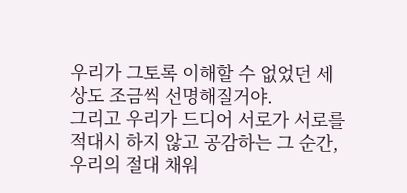우리가 그토록 이해할 수 없었던 세상도 조금씩 선명해질거야.
그리고 우리가 드디어 서로가 서로를 적대시 하지 않고 공감하는 그 순간,
우리의 절대 채워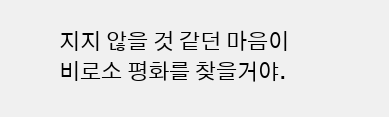지지 않을 것 같던 마음이
비로소 평화를 찾을거야.